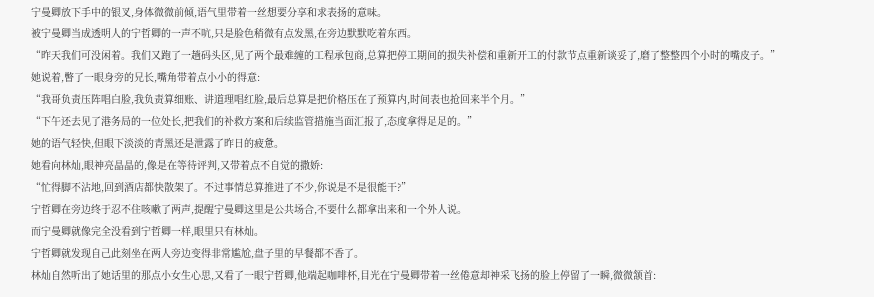宁曼卿放下手中的银叉,身体微微前倾,语气里带着一丝想要分享和求表扬的意味。
被宁曼卿当成透明人的宁哲卿的一声不吭,只是脸色稍微有点发黑,在旁边默默吃着东西。
“昨天我们可没闲着。我们又跑了一趟码头区,见了两个最难缠的工程承包商,总算把停工期间的损失补偿和重新开工的付款节点重新谈妥了,磨了整整四个小时的嘴皮子。”
她说着,瞥了一眼身旁的兄长,嘴角带着点小小的得意:
“我哥负责压阵唱白脸,我负责算细账、讲道理唱红脸,最后总算是把价格压在了预算内,时间表也抢回来半个月。”
“下午还去见了港务局的一位处长,把我们的补救方案和后续监管措施当面汇报了,态度拿得足足的。”
她的语气轻快,但眼下淡淡的青黑还是泄露了昨日的疲惫。
她看向林灿,眼神亮晶晶的,像是在等待评判,又带着点不自觉的撒娇:
“忙得脚不沾地,回到酒店都快散架了。不过事情总算推进了不少,你说是不是很能干?”
宁哲卿在旁边终于忍不住咳嗽了两声,提醒宁曼卿这里是公共场合,不要什么都拿出来和一个外人说。
而宁曼卿就像完全没看到宁哲卿一样,眼里只有林灿。
宁哲卿就发现自己此刻坐在两人旁边变得非常尴尬,盘子里的早餐都不香了。
林灿自然听出了她话里的那点小女生心思,又看了一眼宁哲卿,他端起咖啡杯,目光在宁曼卿带着一丝倦意却神采飞扬的脸上停留了一瞬,微微颔首: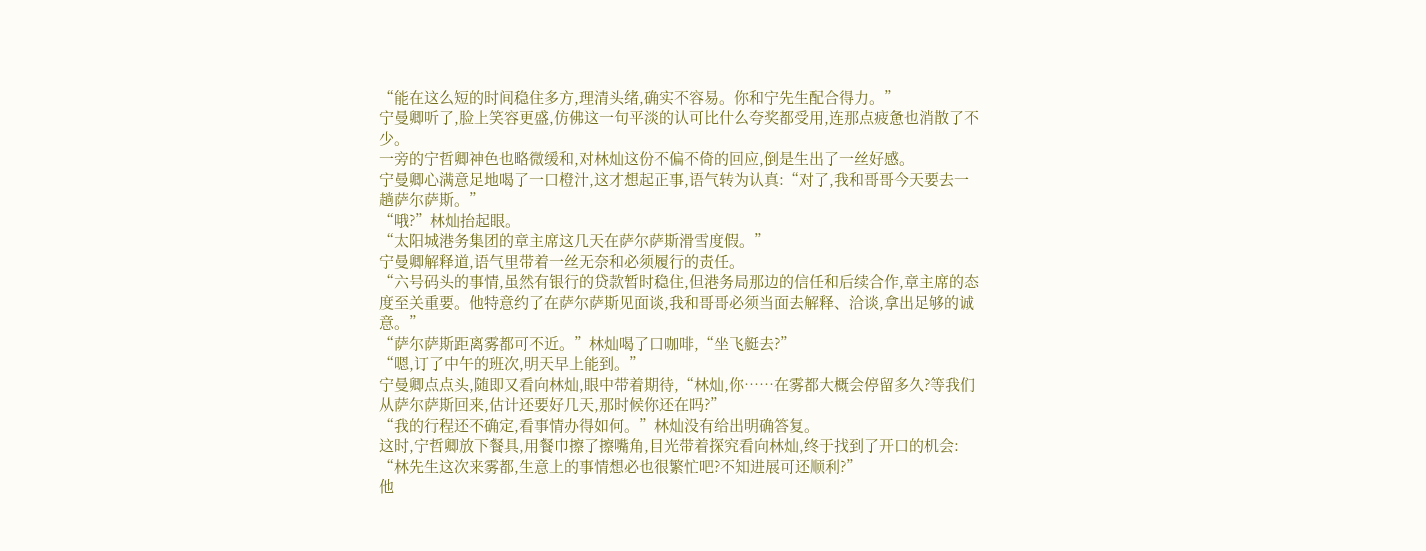“能在这么短的时间稳住多方,理清头绪,确实不容易。你和宁先生配合得力。”
宁曼卿听了,脸上笑容更盛,仿佛这一句平淡的认可比什么夸奖都受用,连那点疲惫也消散了不少。
一旁的宁哲卿神色也略微缓和,对林灿这份不偏不倚的回应,倒是生出了一丝好感。
宁曼卿心满意足地喝了一口橙汁,这才想起正事,语气转为认真:“对了,我和哥哥今天要去一趟萨尔萨斯。”
“哦?”林灿抬起眼。
“太阳城港务集团的章主席这几天在萨尔萨斯滑雪度假。”
宁曼卿解释道,语气里带着一丝无奈和必须履行的责任。
“六号码头的事情,虽然有银行的贷款暂时稳住,但港务局那边的信任和后续合作,章主席的态度至关重要。他特意约了在萨尔萨斯见面谈,我和哥哥必须当面去解释、洽谈,拿出足够的诚意。”
“萨尔萨斯距离雾都可不近。”林灿喝了口咖啡,“坐飞艇去?”
“嗯,订了中午的班次,明天早上能到。”
宁曼卿点点头,随即又看向林灿,眼中带着期待,“林灿,你……在雾都大概会停留多久?等我们从萨尔萨斯回来,估计还要好几天,那时候你还在吗?”
“我的行程还不确定,看事情办得如何。”林灿没有给出明确答复。
这时,宁哲卿放下餐具,用餐巾擦了擦嘴角,目光带着探究看向林灿,终于找到了开口的机会:
“林先生这次来雾都,生意上的事情想必也很繁忙吧?不知进展可还顺利?”
他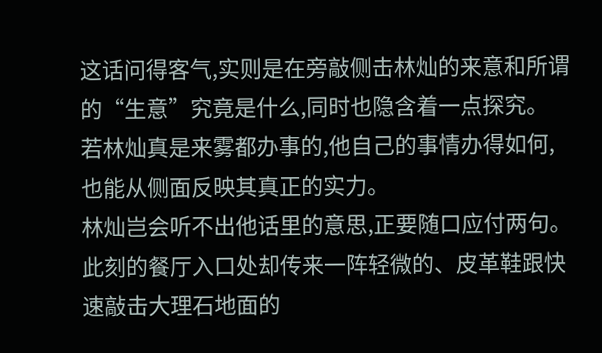这话问得客气,实则是在旁敲侧击林灿的来意和所谓的“生意”究竟是什么,同时也隐含着一点探究。
若林灿真是来雾都办事的,他自己的事情办得如何,也能从侧面反映其真正的实力。
林灿岂会听不出他话里的意思,正要随口应付两句。
此刻的餐厅入口处却传来一阵轻微的、皮革鞋跟快速敲击大理石地面的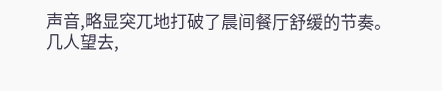声音,略显突兀地打破了晨间餐厅舒缓的节奏。
几人望去,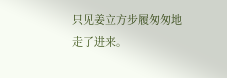只见姜立方步履匆匆地走了进来。